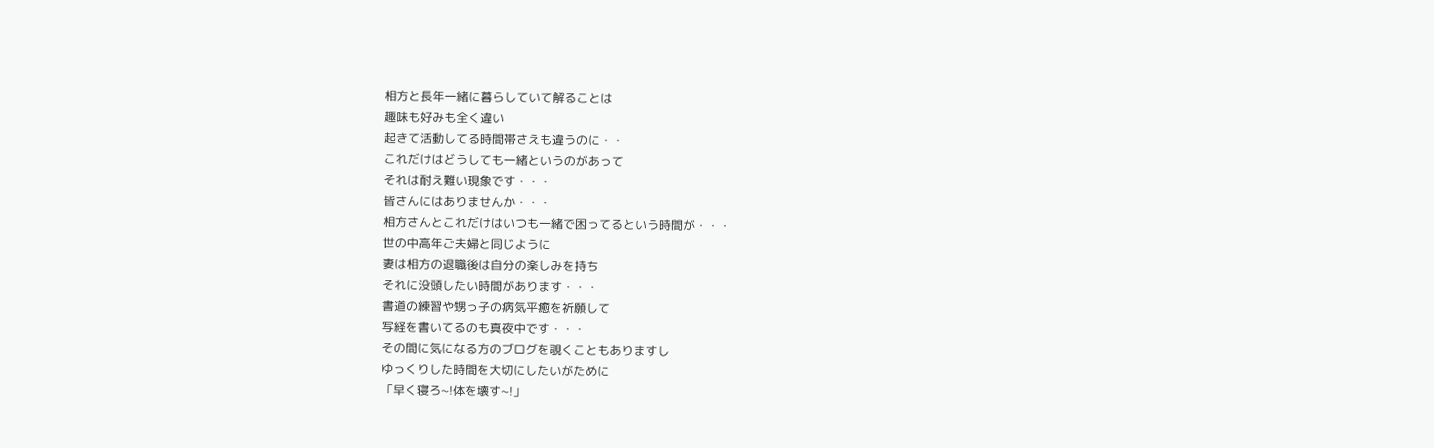相方と長年一緒に暮らしていて解ることは
趣味も好みも全く違い
起きて活動してる時間帯さえも違うのに・・
これだけはどうしても一緒というのがあって
それは耐え難い現象です・・・
皆さんにはありませんか・・・
相方さんとこれだけはいつも一緒で困ってるという時間が・・・
世の中高年ご夫婦と同じように
妻は相方の退職後は自分の楽しみを持ち
それに没頭したい時間があります・・・
書道の練習や甥っ子の病気平癒を祈願して
写経を書いてるのも真夜中です・・・
その間に気になる方のブログを覗くこともありますし
ゆっくりした時間を大切にしたいがために
「早く寝ろ~!体を壊す~!」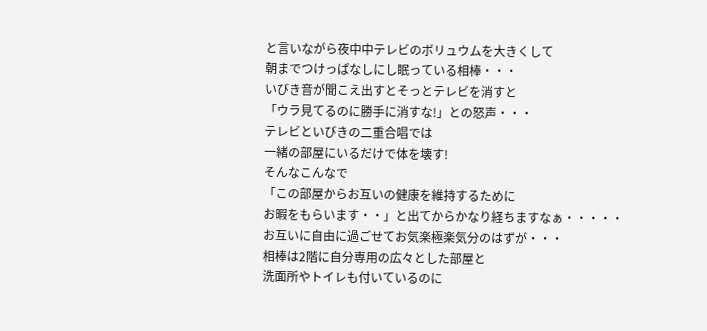と言いながら夜中中テレビのボリュウムを大きくして
朝までつけっぱなしにし眠っている相棒・・・
いびき音が聞こえ出すとそっとテレビを消すと
「ウラ見てるのに勝手に消すな!」との怒声・・・
テレビといびきの二重合唱では
一緒の部屋にいるだけで体を壊す!
そんなこんなで
「この部屋からお互いの健康を維持するために
お暇をもらいます・・」と出てからかなり経ちますなぁ・・・・・
お互いに自由に過ごせてお気楽極楽気分のはずが・・・
相棒は2階に自分専用の広々とした部屋と
洗面所やトイレも付いているのに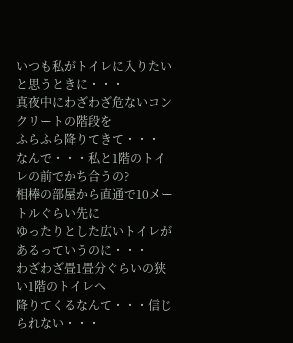いつも私がトイレに入りたいと思うときに・・・
真夜中にわざわざ危ないコンクリートの階段を
ふらふら降りてきて・・・
なんで・・・私と1階のトイレの前でかち合うの?
相棒の部屋から直通で10メートルぐらい先に
ゆったりとした広いトイレがあるっていうのに・・・
わざわざ畳1畳分ぐらいの狭い1階のトイレへ
降りてくるなんて・・・信じられない・・・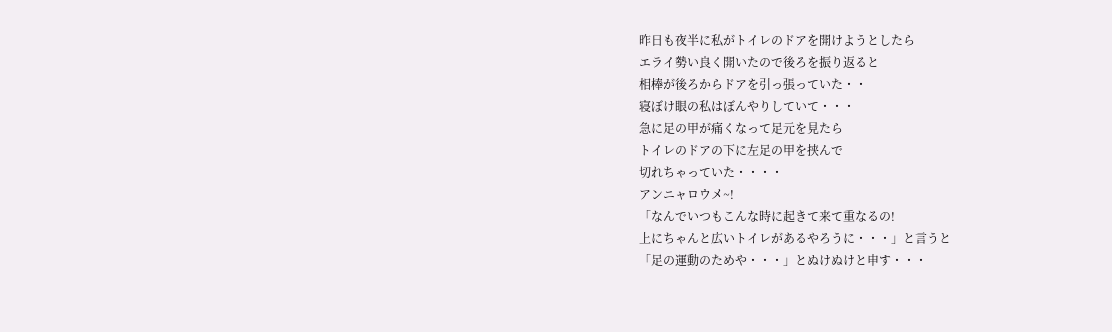昨日も夜半に私がトイレのドアを開けようとしたら
エライ勢い良く開いたので後ろを振り返ると
相棒が後ろからドアを引っ張っていた・・
寝ぼけ眼の私はぼんやりしていて・・・
急に足の甲が痛くなって足元を見たら
トイレのドアの下に左足の甲を挟んで
切れちゃっていた・・・・
アンニャロウメ~!
「なんでいつもこんな時に起きて来て重なるの!
上にちゃんと広いトイレがあるやろうに・・・」と言うと
「足の運動のためや・・・」とぬけぬけと申す・・・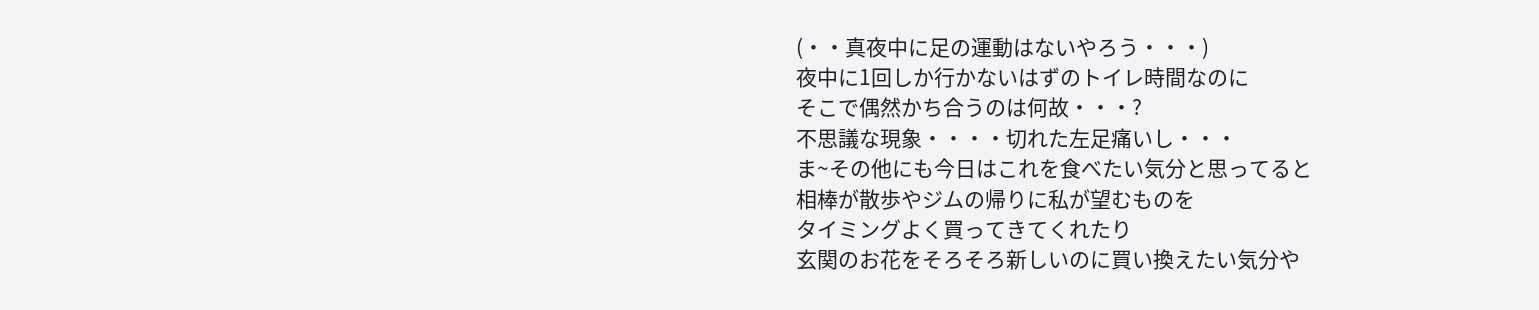(・・真夜中に足の運動はないやろう・・・)
夜中に1回しか行かないはずのトイレ時間なのに
そこで偶然かち合うのは何故・・・?
不思議な現象・・・・切れた左足痛いし・・・
ま~その他にも今日はこれを食べたい気分と思ってると
相棒が散歩やジムの帰りに私が望むものを
タイミングよく買ってきてくれたり
玄関のお花をそろそろ新しいのに買い換えたい気分や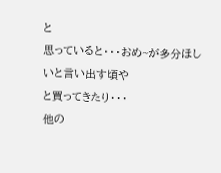と
思っていると・・・おめ~が多分ほしいと言い出す頃や
と買ってきたり・・・
他の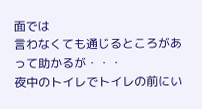面では
言わなくても通じるところがあって助かるが・・・
夜中のトイレでトイレの前にい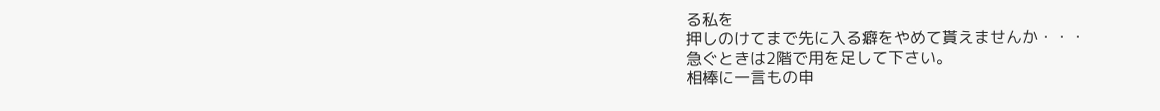る私を
押しのけてまで先に入る癖をやめて貰えませんか・・・
急ぐときは2階で用を足して下さい。
相棒に一言もの申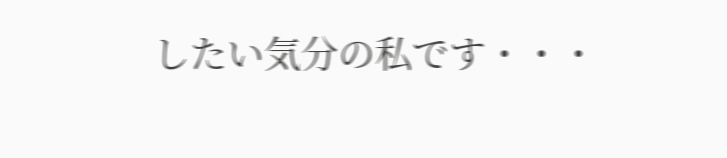したい気分の私です・・・